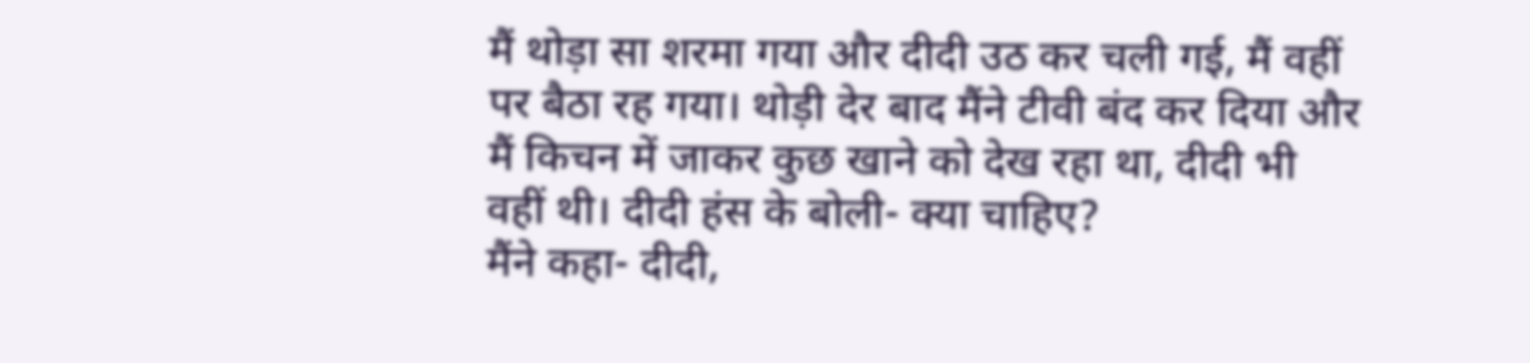मैं थोड़ा सा शरमा गया और दीदी उठ कर चली गई, मैं वहीं पर बैठा रह गया। थोड़ी देर बाद मैंने टीवी बंद कर दिया और मैं किचन में जाकर कुछ खाने को देख रहा था, दीदी भी वहीं थी। दीदी हंस के बोली- क्या चाहिए?
मैंने कहा- दीदी,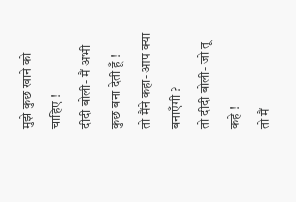मुझे कुछ खाने को चाहिए !
दीदी बोली- मैं अभी कुछ बना देती हूँ !
तो मैंने कहा- आप क्या बनाएँगी ?
तो दीदी बोली- जो तू कहे !
तो मैं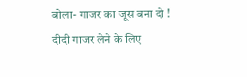बोला- गाजर का जूस बना दो !
दीदी गाजर लेने के लिए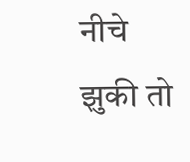नीचे झुकी तो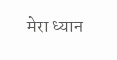मेरा ध्यान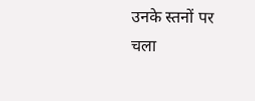उनके स्तनों पर चला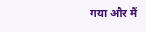गया और मैं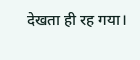देखता ही रह गया।